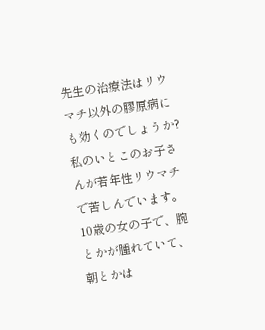先生の治療法はリウマチ以外の膠原病にも効くのでしょうか?
私のいとこのお子さんが若年性リウマチで苦しんでいます。
10歳の女の子で、腕とかが腫れていて、朝とかは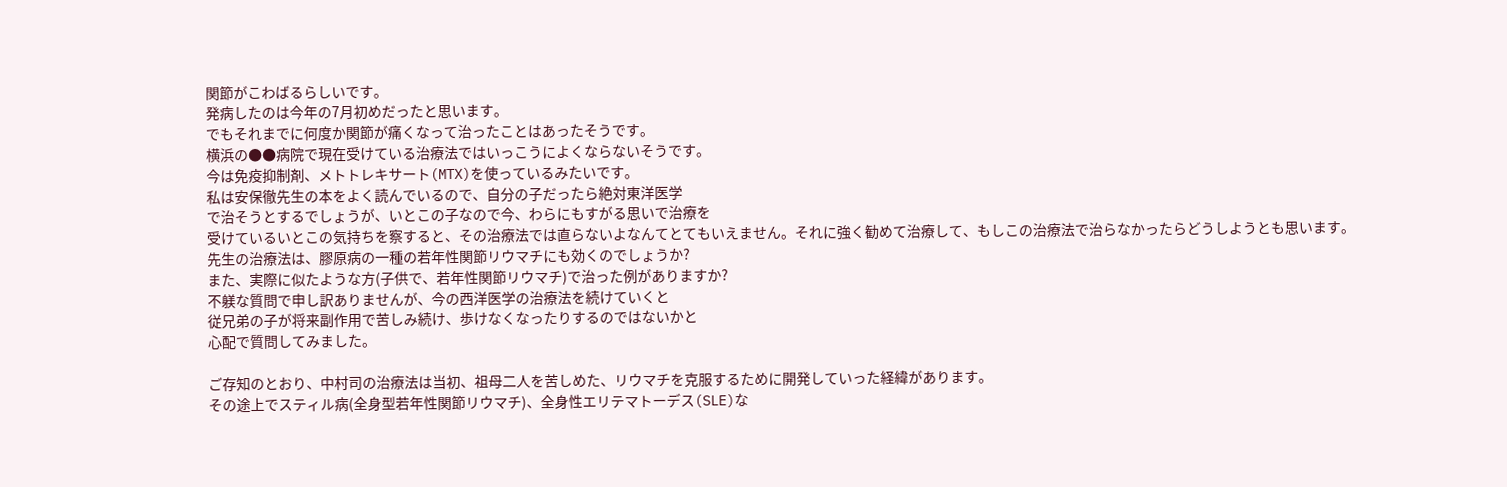関節がこわばるらしいです。
発病したのは今年の7月初めだったと思います。
でもそれまでに何度か関節が痛くなって治ったことはあったそうです。
横浜の●●病院で現在受けている治療法ではいっこうによくならないそうです。
今は免疫抑制剤、メトトレキサート(MTX)を使っているみたいです。
私は安保徹先生の本をよく読んでいるので、自分の子だったら絶対東洋医学
で治そうとするでしょうが、いとこの子なので今、わらにもすがる思いで治療を
受けているいとこの気持ちを察すると、その治療法では直らないよなんてとてもいえません。それに強く勧めて治療して、もしこの治療法で治らなかったらどうしようとも思います。
先生の治療法は、膠原病の一種の若年性関節リウマチにも効くのでしょうか?
また、実際に似たような方(子供で、若年性関節リウマチ)で治った例がありますか?
不躾な質問で申し訳ありませんが、今の西洋医学の治療法を続けていくと
従兄弟の子が将来副作用で苦しみ続け、歩けなくなったりするのではないかと
心配で質問してみました。

ご存知のとおり、中村司の治療法は当初、祖母二人を苦しめた、リウマチを克服するために開発していった経緯があります。
その途上でスティル病(全身型若年性関節リウマチ)、全身性エリテマトーデス(SLE)な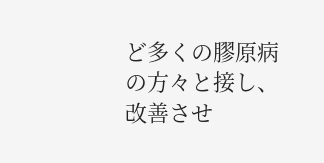ど多くの膠原病の方々と接し、改善させ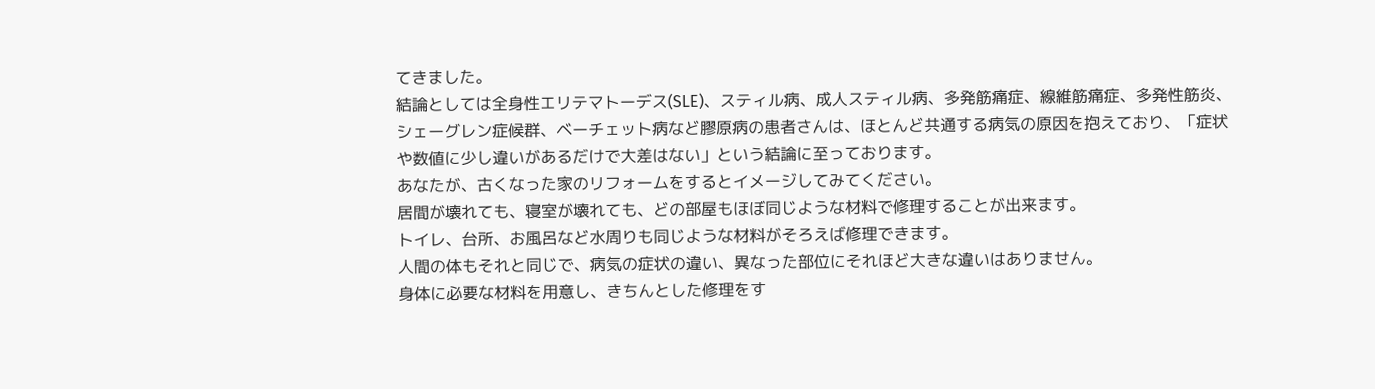てきました。
結論としては全身性エリテマトーデス(SLE)、スティル病、成人スティル病、多発筋痛症、線維筋痛症、多発性筋炎、シェーグレン症候群、ベーチェット病など膠原病の患者さんは、ほとんど共通する病気の原因を抱えており、「症状や数値に少し違いがあるだけで大差はない」という結論に至っております。
あなたが、古くなった家のリフォームをするとイメージしてみてください。
居間が壊れても、寝室が壊れても、どの部屋もほぼ同じような材料で修理することが出来ます。
トイレ、台所、お風呂など水周りも同じような材料がそろえば修理できます。
人間の体もそれと同じで、病気の症状の違い、異なった部位にそれほど大きな違いはありません。
身体に必要な材料を用意し、きちんとした修理をす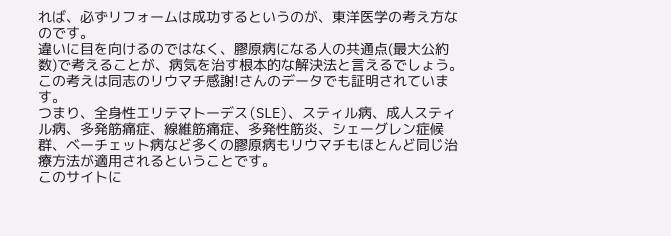れば、必ずリフォームは成功するというのが、東洋医学の考え方なのです。
違いに目を向けるのではなく、膠原病になる人の共通点(最大公約数)で考えることが、病気を治す根本的な解決法と言えるでしょう。
この考えは同志のリウマチ感謝!さんのデータでも証明されています。
つまり、全身性エリテマトーデス(SLE)、スティル病、成人スティル病、多発筋痛症、線維筋痛症、多発性筋炎、シェーグレン症候群、ベーチェット病など多くの膠原病もリウマチもほとんど同じ治療方法が適用されるということです。
このサイトに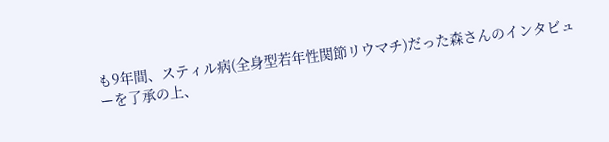も9年間、スティル病(全身型若年性関節リウマチ)だった森さんのインタビューを了承の上、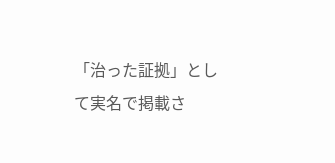「治った証拠」として実名で掲載さ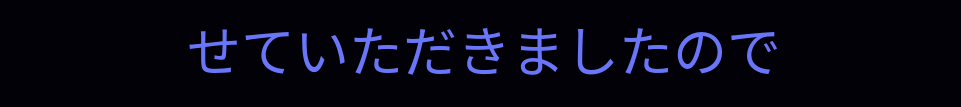せていただきましたので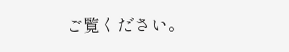ご覧ください。